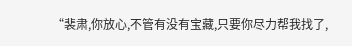“裴肃,你放心,不管有没有宝藏,只要你尽力帮我找了,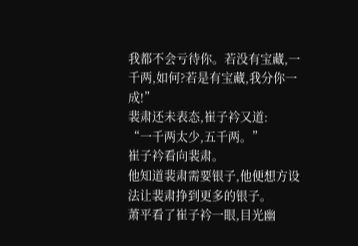我都不会亏待你。若没有宝藏,一千两,如何?若是有宝藏,我分你一成!”
裴肃还未表态,崔子衿又道:
“一千两太少,五千两。”
崔子衿看向裴肃。
他知道裴肃需要银子,他便想方设法让裴肃挣到更多的银子。
萧平看了崔子衿一眼,目光幽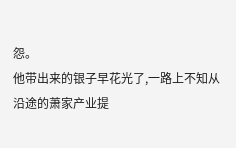怨。
他带出来的银子早花光了,一路上不知从沿途的萧家产业提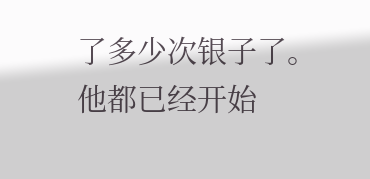了多少次银子了。
他都已经开始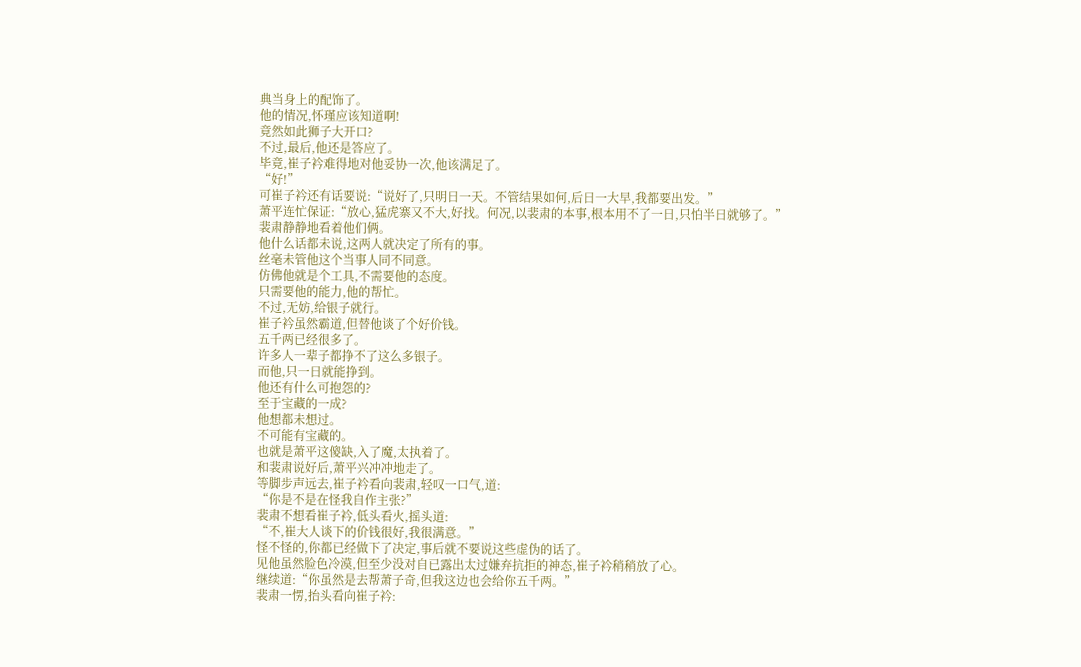典当身上的配饰了。
他的情况,怀瑾应该知道啊!
竟然如此狮子大开口?
不过,最后,他还是答应了。
毕竟,崔子衿难得地对他妥协一次,他该满足了。
“好!”
可崔子衿还有话要说:“说好了,只明日一天。不管结果如何,后日一大早,我都要出发。”
萧平连忙保证:“放心,猛虎寨又不大,好找。何况,以裴肃的本事,根本用不了一日,只怕半日就够了。”
裴肃静静地看着他们俩。
他什么话都未说,这两人就决定了所有的事。
丝毫未管他这个当事人同不同意。
仿佛他就是个工具,不需要他的态度。
只需要他的能力,他的帮忙。
不过,无妨,给银子就行。
崔子衿虽然霸道,但替他谈了个好价钱。
五千两已经很多了。
许多人一辈子都挣不了这么多银子。
而他,只一日就能挣到。
他还有什么可抱怨的?
至于宝藏的一成?
他想都未想过。
不可能有宝藏的。
也就是萧平这傻缺,入了魔,太执着了。
和裴肃说好后,萧平兴冲冲地走了。
等脚步声远去,崔子衿看向裴肃,轻叹一口气,道:
“你是不是在怪我自作主张?”
裴肃不想看崔子衿,低头看火,摇头道:
“不,崔大人谈下的价钱很好,我很满意。”
怪不怪的,你都已经做下了决定,事后就不要说这些虚伪的话了。
见他虽然脸色冷漠,但至少没对自已露出太过嫌弃抗拒的神态,崔子衿稍稍放了心。
继续道:“你虽然是去帮萧子奇,但我这边也会给你五千两。”
裴肃一愣,抬头看向崔子衿: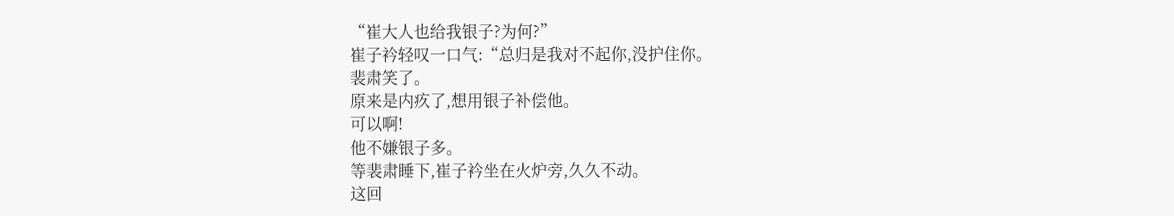“崔大人也给我银子?为何?”
崔子衿轻叹一口气:“总归是我对不起你,没护住你。
裴肃笑了。
原来是内疚了,想用银子补偿他。
可以啊!
他不嫌银子多。
等裴肃睡下,崔子衿坐在火炉旁,久久不动。
这回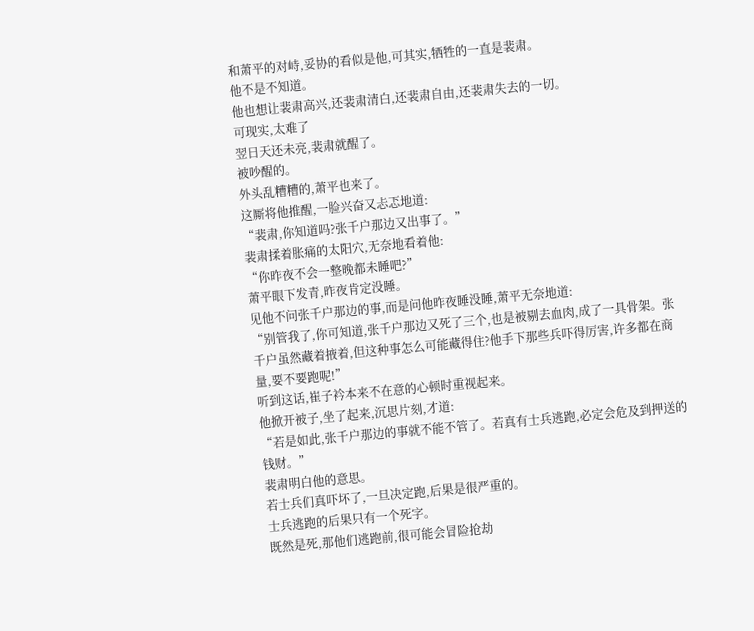和萧平的对峙,妥协的看似是他,可其实,牺牲的一直是裴肃。
他不是不知道。
他也想让裴肃高兴,还裴肃清白,还裴肃自由,还裴肃失去的一切。
可现实,太难了
翌日天还未亮,裴肃就醒了。
被吵醒的。
外头乱糟糟的,萧平也来了。
这厮将他推醒,一脸兴奋又忐忑地道:
“裴肃,你知道吗?张千户那边又出事了。”
裴肃揉着胀痛的太阳穴,无奈地看着他:
“你昨夜不会一整晚都未睡吧?”
萧平眼下发青,昨夜肯定没睡。
见他不问张千户那边的事,而是问他昨夜睡没睡,萧平无奈地道:
“别管我了,你可知道,张千户那边又死了三个,也是被剔去血肉,成了一具骨架。张千户虽然藏着掖着,但这种事怎么可能藏得住?他手下那些兵吓得厉害,许多都在商量,要不要跑呢!”
听到这话,崔子衿本来不在意的心顿时重视起来。
他掀开被子,坐了起来,沉思片刻,才道:
“若是如此,张千户那边的事就不能不管了。若真有士兵逃跑,必定会危及到押送的钱财。”
裴肃明白他的意思。
若士兵们真吓坏了,一旦决定跑,后果是很严重的。
士兵逃跑的后果只有一个死字。
既然是死,那他们逃跑前,很可能会冒险抢劫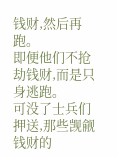钱财,然后再跑。
即便他们不抢劫钱财,而是只身逃跑。
可没了士兵们押送,那些觊觎钱财的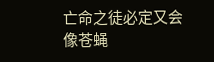亡命之徒必定又会像苍蝇